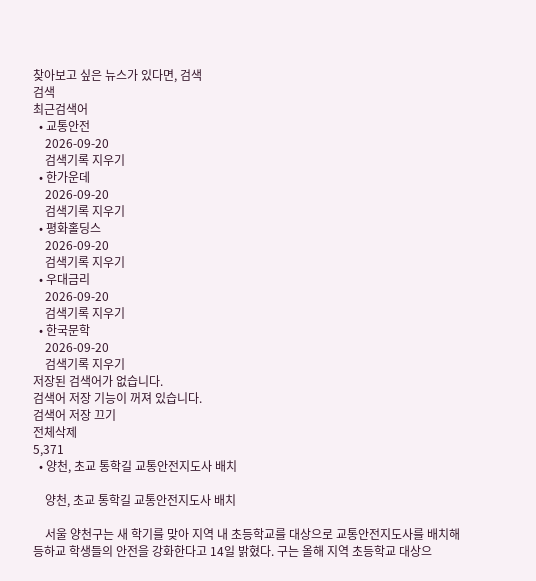찾아보고 싶은 뉴스가 있다면, 검색
검색
최근검색어
  • 교통안전
    2026-09-20
    검색기록 지우기
  • 한가운데
    2026-09-20
    검색기록 지우기
  • 평화홀딩스
    2026-09-20
    검색기록 지우기
  • 우대금리
    2026-09-20
    검색기록 지우기
  • 한국문학
    2026-09-20
    검색기록 지우기
저장된 검색어가 없습니다.
검색어 저장 기능이 꺼져 있습니다.
검색어 저장 끄기
전체삭제
5,371
  • 양천, 초교 통학길 교통안전지도사 배치

    양천, 초교 통학길 교통안전지도사 배치

    서울 양천구는 새 학기를 맞아 지역 내 초등학교를 대상으로 교통안전지도사를 배치해 등하교 학생들의 안전을 강화한다고 14일 밝혔다. 구는 올해 지역 초등학교 대상으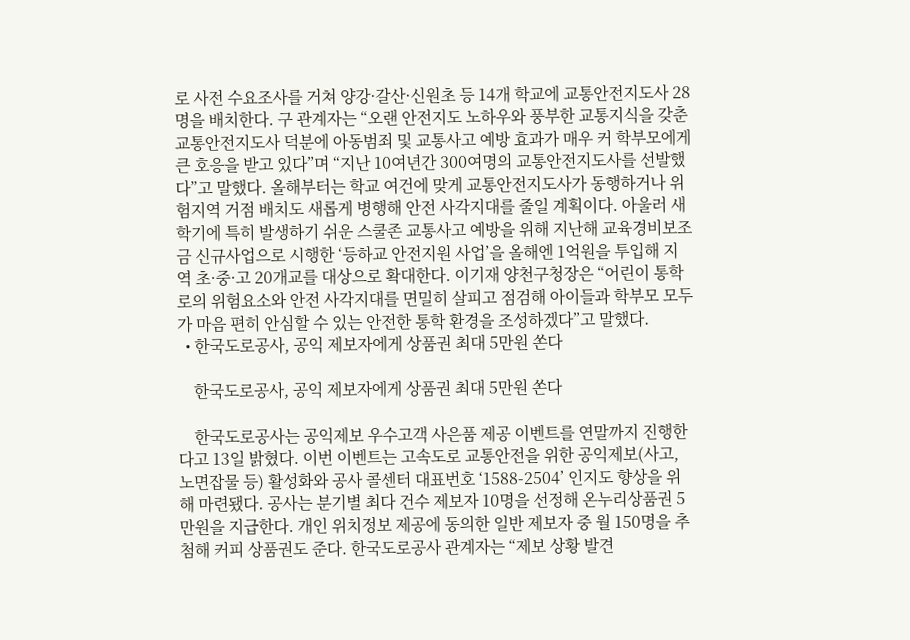로 사전 수요조사를 거쳐 양강·갈산·신원초 등 14개 학교에 교통안전지도사 28명을 배치한다. 구 관계자는 “오랜 안전지도 노하우와 풍부한 교통지식을 갖춘 교통안전지도사 덕분에 아동범죄 및 교통사고 예방 효과가 매우 커 학부모에게 큰 호응을 받고 있다”며 “지난 10여년간 300여명의 교통안전지도사를 선발했다”고 말했다. 올해부터는 학교 여건에 맞게 교통안전지도사가 동행하거나 위험지역 거점 배치도 새롭게 병행해 안전 사각지대를 줄일 계획이다. 아울러 새 학기에 특히 발생하기 쉬운 스쿨존 교통사고 예방을 위해 지난해 교육경비보조금 신규사업으로 시행한 ‘등하교 안전지원 사업’을 올해엔 1억원을 투입해 지역 초·중·고 20개교를 대상으로 확대한다. 이기재 양천구청장은 “어린이 통학로의 위험요소와 안전 사각지대를 면밀히 살피고 점검해 아이들과 학부모 모두가 마음 편히 안심할 수 있는 안전한 통학 환경을 조성하겠다”고 말했다.
  • 한국도로공사, 공익 제보자에게 상품권 최대 5만원 쏜다

    한국도로공사, 공익 제보자에게 상품권 최대 5만원 쏜다

    한국도로공사는 공익제보 우수고객 사은품 제공 이벤트를 연말까지 진행한다고 13일 밝혔다. 이번 이벤트는 고속도로 교통안전을 위한 공익제보(사고, 노면잡물 등) 활성화와 공사 콜센터 대표번호 ‘1588-2504’ 인지도 향상을 위해 마련됐다. 공사는 분기별 최다 건수 제보자 10명을 선정해 온누리상품권 5만원을 지급한다. 개인 위치정보 제공에 동의한 일반 제보자 중 월 150명을 추첨해 커피 상품권도 준다. 한국도로공사 관계자는 “제보 상황 발견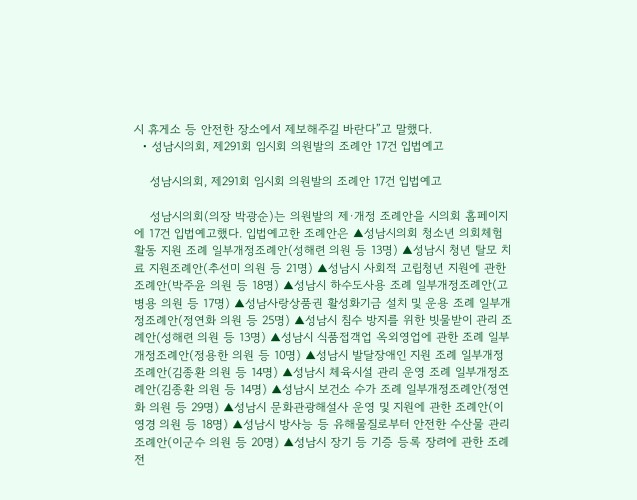시 휴게소 등 안전한 장소에서 제보해주길 바란다”고 말했다.
  • 성남시의회, 제291회 임시회 의원발의 조례안 17건 입법예고

    성남시의회, 제291회 임시회 의원발의 조례안 17건 입법예고

    성남시의회(의장 박광순)는 의원발의 제·개정 조례안을 시의회 홈페이지에 17건 입법예고했다. 입법예고한 조례안은 ▲성남시의회 청소년 의회체험활동 지원 조례 일부개정조례안(성해련 의원 등 13명) ▲성남시 청년 탈모 치료 지원조례안(추선미 의원 등 21명) ▲성남시 사회적 고립청년 지원에 관한 조례안(박주윤 의원 등 18명) ▲성남시 하수도사용 조례 일부개정조례안(고병용 의원 등 17명) ▲성남사랑상품권 활성화기금 설치 및 운용 조례 일부개정조례안(정연화 의원 등 25명) ▲성남시 침수 방지를 위한 빗물받이 관리 조례안(성해련 의원 등 13명) ▲성남시 식품접객업 옥외영업에 관한 조례 일부개정조례안(정용한 의원 등 10명) ▲성남시 발달장애인 지원 조례 일부개정조례안(김종환 의원 등 14명) ▲성남시 체육시설 관리 운영 조례 일부개정조례안(김종환 의원 등 14명) ▲성남시 보건소 수가 조례 일부개정조례안(정연화 의원 등 29명) ▲성남시 문화관광해설사 운영 및 지원에 관한 조례안(이영경 의원 등 18명) ▲성남시 방사능 등 유해물질로부터 안전한 수산물 관리 조례안(이군수 의원 등 20명) ▲성남시 장기 등 기증 등록 장려에 관한 조례 전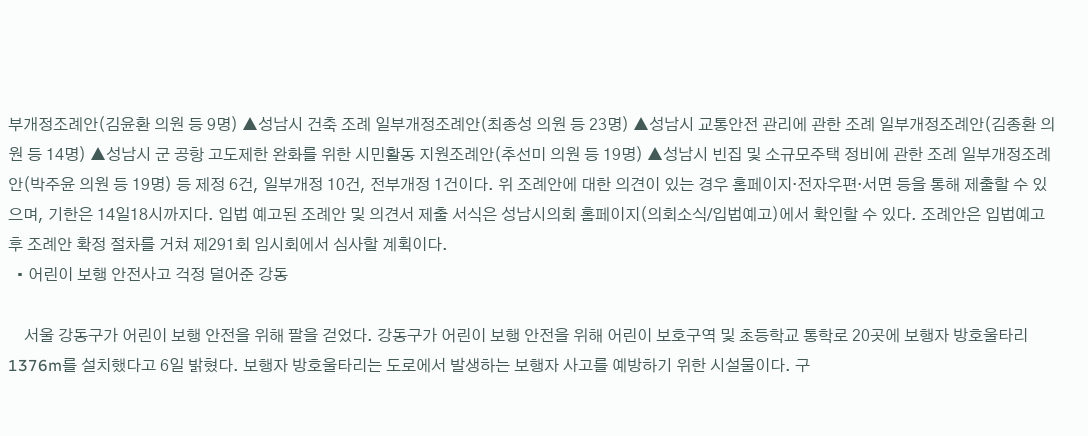부개정조례안(김윤환 의원 등 9명) ▲성남시 건축 조례 일부개정조례안(최종성 의원 등 23명) ▲성남시 교통안전 관리에 관한 조례 일부개정조례안(김종환 의원 등 14명) ▲성남시 군 공항 고도제한 완화를 위한 시민활동 지원조례안(추선미 의원 등 19명) ▲성남시 빈집 및 소규모주택 정비에 관한 조례 일부개정조례안(박주윤 의원 등 19명) 등 제정 6건, 일부개정 10건, 전부개정 1건이다. 위 조례안에 대한 의견이 있는 경우 홈페이지·전자우편·서면 등을 통해 제출할 수 있으며, 기한은 14일18시까지다. 입법 예고된 조례안 및 의견서 제출 서식은 성남시의회 홈페이지(의회소식/입법예고)에서 확인할 수 있다. 조례안은 입법예고 후 조례안 확정 절차를 거쳐 제291회 임시회에서 심사할 계획이다.
  • 어린이 보행 안전사고 걱정 덜어준 강동

    서울 강동구가 어린이 보행 안전을 위해 팔을 걷었다. 강동구가 어린이 보행 안전을 위해 어린이 보호구역 및 초등학교 통학로 20곳에 보행자 방호울타리 1376m를 설치했다고 6일 밝혔다. 보행자 방호울타리는 도로에서 발생하는 보행자 사고를 예방하기 위한 시설물이다. 구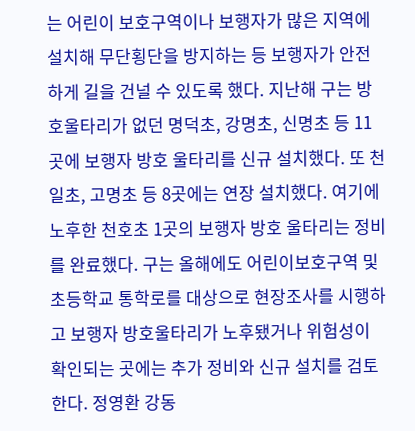는 어린이 보호구역이나 보행자가 많은 지역에 설치해 무단횡단을 방지하는 등 보행자가 안전하게 길을 건널 수 있도록 했다. 지난해 구는 방호울타리가 없던 명덕초, 강명초, 신명초 등 11곳에 보행자 방호 울타리를 신규 설치했다. 또 천일초, 고명초 등 8곳에는 연장 설치했다. 여기에 노후한 천호초 1곳의 보행자 방호 울타리는 정비를 완료했다. 구는 올해에도 어린이보호구역 및 초등학교 통학로를 대상으로 현장조사를 시행하고 보행자 방호울타리가 노후됐거나 위험성이 확인되는 곳에는 추가 정비와 신규 설치를 검토한다. 정영환 강동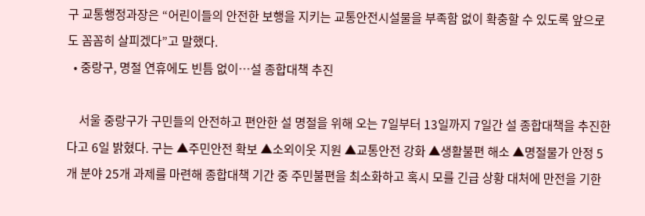구 교통행정과장은 “어린이들의 안전한 보행을 지키는 교통안전시설물을 부족함 없이 확충할 수 있도록 앞으로도 꼼꼼히 살피겠다”고 말했다.
  • 중랑구, 명절 연휴에도 빈틈 없이…설 종합대책 추진

    서울 중랑구가 구민들의 안전하고 편안한 설 명절을 위해 오는 7일부터 13일까지 7일간 설 종합대책을 추진한다고 6일 밝혔다. 구는 ▲주민안전 확보 ▲소외이웃 지원 ▲교통안전 강화 ▲생활불편 해소 ▲명절물가 안정 5개 분야 25개 과제를 마련해 종합대책 기간 중 주민불편을 최소화하고 혹시 모를 긴급 상황 대처에 만전을 기한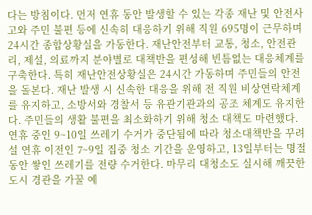다는 방침이다. 먼저 연휴 동안 발생할 수 있는 각종 재난 및 안전사고와 주민 불편 등에 신속히 대응하기 위해 직원 695명이 근무하며 24시간 종합상황실을 가동한다. 재난안전부터 교통, 청소, 안전관리, 제설, 의료까지 분야별로 대책반을 편성해 빈틈없는 대응체계를 구축한다. 특히 재난안전상황실은 24시간 가동하며 주민들의 안전을 돌본다. 재난 발생 시 신속한 대응을 위해 전 직원 비상연락체계를 유지하고, 소방서와 경찰서 등 유관기관과의 공조 체계도 유지한다. 주민들의 생활 불편을 최소화하기 위해 청소 대책도 마련했다. 연휴 중인 9~10일 쓰레기 수거가 중단됨에 따라 청소대책반을 꾸려 설 연휴 이전인 7~9일 집중 청소 기간을 운영하고, 13일부터는 명절 동안 쌓인 쓰레기를 전량 수거한다. 마무리 대청소도 실시해 깨끗한 도시 경관을 가꿀 예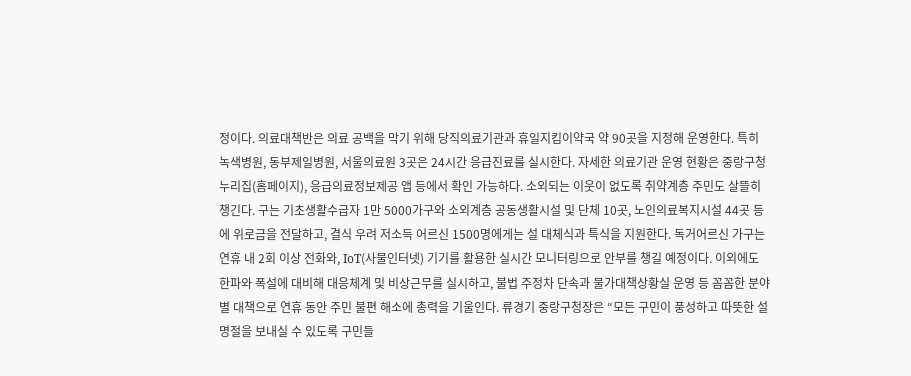정이다. 의료대책반은 의료 공백을 막기 위해 당직의료기관과 휴일지킴이약국 약 90곳을 지정해 운영한다. 특히 녹색병원, 동부제일병원, 서울의료원 3곳은 24시간 응급진료를 실시한다. 자세한 의료기관 운영 현황은 중랑구청 누리집(홈페이지), 응급의료정보제공 앱 등에서 확인 가능하다. 소외되는 이웃이 없도록 취약계층 주민도 살뜰히 챙긴다. 구는 기초생활수급자 1만 5000가구와 소외계층 공동생활시설 및 단체 10곳, 노인의료복지시설 44곳 등에 위로금을 전달하고, 결식 우려 저소득 어르신 1500명에게는 설 대체식과 특식을 지원한다. 독거어르신 가구는 연휴 내 2회 이상 전화와, IoT(사물인터넷) 기기를 활용한 실시간 모니터링으로 안부를 챙길 예정이다. 이외에도 한파와 폭설에 대비해 대응체계 및 비상근무를 실시하고, 불법 주정차 단속과 물가대책상황실 운영 등 꼼꼼한 분야별 대책으로 연휴 동안 주민 불편 해소에 총력을 기울인다. 류경기 중랑구청장은 “모든 구민이 풍성하고 따뜻한 설 명절을 보내실 수 있도록 구민들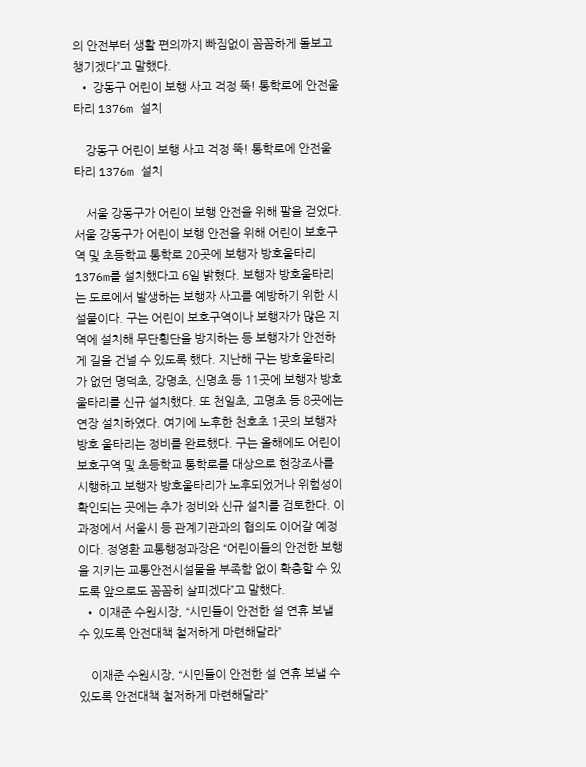의 안전부터 생활 편의까지 빠짐없이 꼼꼼하게 돌보고 챙기겠다”고 말했다.
  • 강동구 어린이 보행 사고 걱정 뚝! 통학로에 안전울타리 1376m 설치

    강동구 어린이 보행 사고 걱정 뚝! 통학로에 안전울타리 1376m 설치

    서울 강동구가 어린이 보행 안전을 위해 팔을 걷었다. 서울 강동구가 어린이 보행 안전을 위해 어린이 보호구역 및 초등학교 통학로 20곳에 보행자 방호울타리 1376m를 설치했다고 6일 밝혔다. 보행자 방호울타리는 도로에서 발생하는 보행자 사고를 예방하기 위한 시설물이다. 구는 어린이 보호구역이나 보행자가 많은 지역에 설치해 무단횡단을 방지하는 등 보행자가 안전하게 길을 건널 수 있도록 했다. 지난해 구는 방호울타리가 없던 명덕초, 강명초, 신명초 등 11곳에 보행자 방호 울타리를 신규 설치했다. 또 천일초, 고명초 등 8곳에는 연장 설치하였다. 여기에 노후한 천호초 1곳의 보행자 방호 울타리는 정비를 완료했다. 구는 올해에도 어린이보호구역 및 초등학교 통학로를 대상으로 현장조사를 시행하고 보행자 방호울타리가 노후되었거나 위험성이 확인되는 곳에는 추가 정비와 신규 설치를 검토한다. 이 과정에서 서울시 등 관계기관과의 협의도 이어갈 예정이다. 정영환 교통행정과장은 “어린이들의 안전한 보행을 지키는 교통안전시설물을 부족함 없이 확충할 수 있도록 앞으로도 꼼꼼히 살피겠다”고 말했다.
  • 이재준 수원시장, “시민들이 안전한 설 연휴 보낼 수 있도록 안전대책 철저하게 마련해달라”

    이재준 수원시장, “시민들이 안전한 설 연휴 보낼 수 있도록 안전대책 철저하게 마련해달라”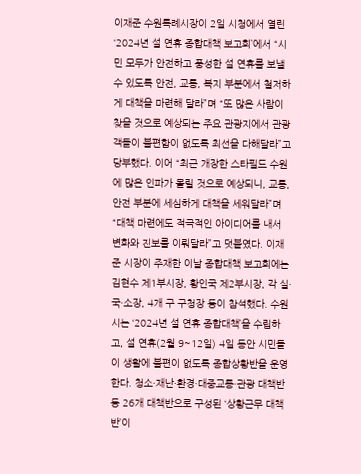이재준 수원특례시장이 2일 시청에서 열린 ‘2024년 설 연휴 종합대책 보고회’에서 “시민 모두가 안전하고 풍성한 설 연휴를 보낼 수 있도록 안전, 교통, 복지 부분에서 철저하게 대책을 마련해 달라”며 “또 많은 사람이 찾을 것으로 예상되는 주요 관광지에서 관광객들이 불편함이 없도록 최선을 다해달라”고 당부했다. 이어 “최근 개장한 스타필드 수원에 많은 인파가 몰릴 것으로 예상되니, 교통, 안전 부분에 세심하게 대책을 세워달라”며 “대책 마련에도 적극적인 아이디어를 내서 변화와 진보를 이뤄달라”고 덧붙였다. 이재준 시장이 주재한 이날 종합대책 보고회에는 김현수 제1부시장, 황인국 제2부시장, 각 실·국·소장, 4개 구 구청장 등이 참석했다. 수원시는 ‘2024년 설 연휴 종합대책’을 수립하고, 설 연휴(2월 9~12일) 4일 동안 시민들이 생활에 불편이 없도록 종합상황반을 운영한다. 청소·재난·환경·대중교통·관광 대책반 등 26개 대책반으로 구성된 ‘상황근무 대책반’이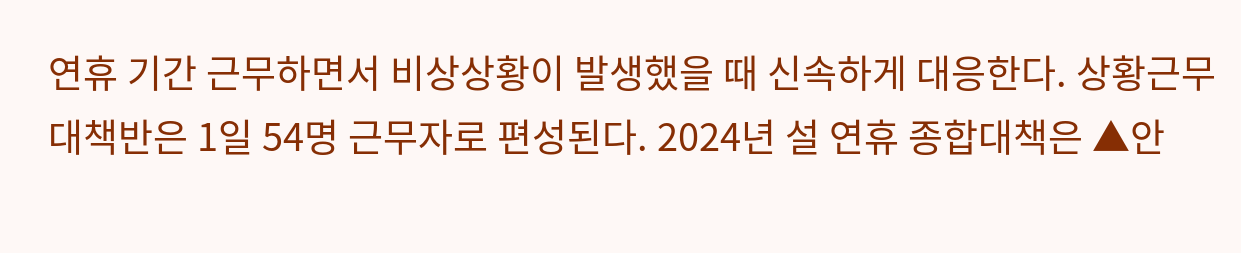연휴 기간 근무하면서 비상상황이 발생했을 때 신속하게 대응한다. 상황근무 대책반은 1일 54명 근무자로 편성된다. 2024년 설 연휴 종합대책은 ▲안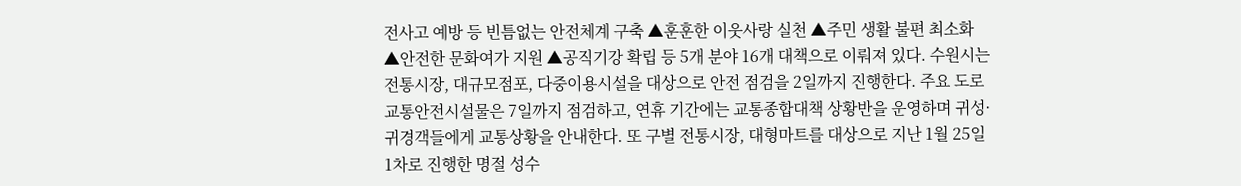전사고 예방 등 빈틈없는 안전체계 구축 ▲훈훈한 이웃사랑 실천 ▲주민 생활 불편 최소화 ▲안전한 문화여가 지원 ▲공직기강 확립 등 5개 분야 16개 대책으로 이뤄져 있다. 수원시는 전통시장, 대규모점포, 다중이용시설을 대상으로 안전 점검을 2일까지 진행한다. 주요 도로 교통안전시설물은 7일까지 점검하고, 연휴 기간에는 교통종합대책 상황반을 운영하며 귀성·귀경객들에게 교통상황을 안내한다. 또 구별 전통시장, 대형마트를 대상으로 지난 1월 25일 1차로 진행한 명절 성수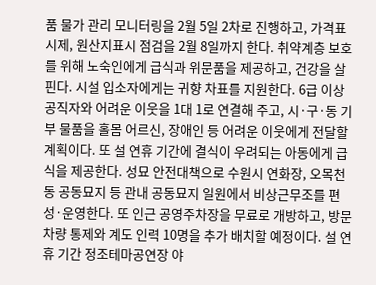품 물가 관리 모니터링을 2월 5일 2차로 진행하고, 가격표시제, 원산지표시 점검을 2월 8일까지 한다. 취약계층 보호를 위해 노숙인에게 급식과 위문품을 제공하고, 건강을 살핀다. 시설 입소자에게는 귀향 차표를 지원한다. 6급 이상 공직자와 어려운 이웃을 1대 1로 연결해 주고, 시·구·동 기부 물품을 홀몸 어르신, 장애인 등 어려운 이웃에게 전달할 계획이다. 또 설 연휴 기간에 결식이 우려되는 아동에게 급식을 제공한다. 성묘 안전대책으로 수원시 연화장, 오목천동 공동묘지 등 관내 공동묘지 일원에서 비상근무조를 편성·운영한다. 또 인근 공영주차장을 무료로 개방하고, 방문 차량 통제와 계도 인력 10명을 추가 배치할 예정이다. 설 연휴 기간 정조테마공연장 야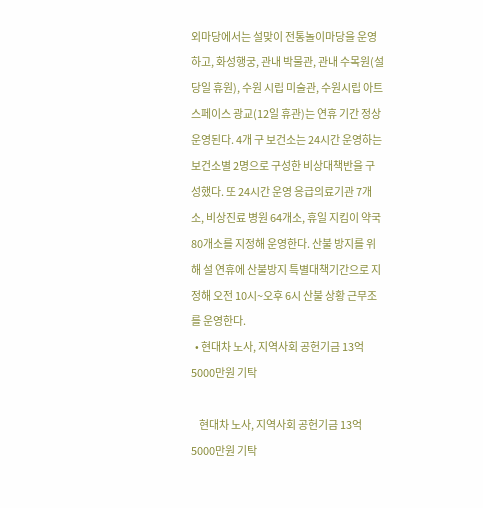외마당에서는 설맞이 전통놀이마당을 운영하고, 화성행궁, 관내 박물관, 관내 수목원(설 당일 휴원), 수원 시립 미술관, 수원시립 아트스페이스 광교(12일 휴관)는 연휴 기간 정상 운영된다. 4개 구 보건소는 24시간 운영하는 보건소별 2명으로 구성한 비상대책반을 구성했다. 또 24시간 운영 응급의료기관 7개소, 비상진료 병원 64개소, 휴일 지킴이 약국 80개소를 지정해 운영한다. 산불 방지를 위해 설 연휴에 산불방지 특별대책기간으로 지정해 오전 10시~오후 6시 산불 상황 근무조를 운영한다.
  • 현대차 노사, 지역사회 공헌기금 13억 5000만원 기탁

    현대차 노사, 지역사회 공헌기금 13억 5000만원 기탁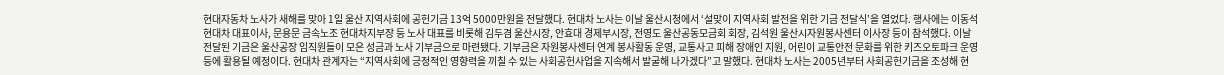현대자동차 노사가 새해를 맞아 1일 울산 지역사회에 공헌기금 13억 5000만원을 전달했다. 현대차 노사는 이날 울산시청에서 ‘설맞이 지역사회 발전을 위한 기금 전달식’을 열었다. 행사에는 이동석 현대차 대표이사, 문용문 금속노조 현대차지부장 등 노사 대표를 비롯해 김두겸 울산시장, 안효대 경제부시장, 전영도 울산공동모금회 회장, 김석원 울산시자원봉사센터 이사장 등이 참석했다. 이날 전달된 기금은 울산공장 임직원들이 모은 성금과 노사 기부금으로 마련됐다. 기부금은 자원봉사센터 연계 봉사활동 운영, 교통사고 피해 장애인 지원, 어린이 교통안전 문화를 위한 키즈오토파크 운영 등에 활용될 예정이다. 현대차 관계자는 “지역사회에 긍정적인 영향력을 끼칠 수 있는 사회공헌사업을 지속해서 발굴해 나가겠다”고 말했다. 현대차 노사는 2005년부터 사회공헌기금을 조성해 현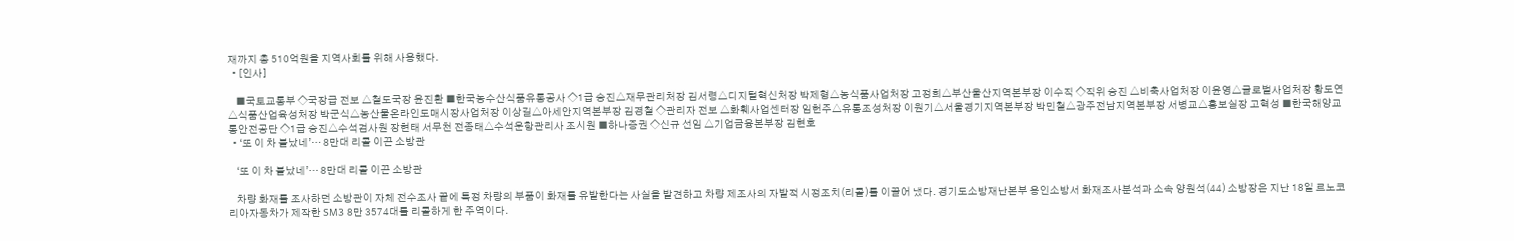재까지 총 510억원을 지역사회를 위해 사용했다.
  • [인사]

    ■국토교통부 ◇국장급 전보 △철도국장 윤진환 ■한국농수산식품유통공사 ◇1급 승진△재무관리처장 김서령△디지털혁신처장 박제형△농식품사업처장 고정희△부산울산지역본부장 이수직 ◇직위 승진 △비축사업처장 이윤영△글로벌사업처장 황도연△식품산업육성처장 박군식△농산물온라인도매시장사업처장 이상길△아세안지역본부장 김경철 ◇관리자 전보 △화훼사업센터장 임헌주△유통조성처장 이원기△서울경기지역본부장 박민철△광주전남지역본부장 서병교△홍보실장 고혁성 ■한국해양교통안전공단 ◇1급 승진△수석검사원 장현태 서무천 전종태△수석운항관리사 조시원 ■하나증권 ◇신규 선임 △기업금융본부장 김현호
  • ‘또 이 차 불났네’… 8만대 리콜 이끈 소방관

    ‘또 이 차 불났네’… 8만대 리콜 이끈 소방관

    차량 화재를 조사하던 소방관이 자체 전수조사 끝에 특정 차량의 부품이 화재를 유발한다는 사실을 발견하고 차량 제조사의 자발적 시정조치(리콜)를 이끌어 냈다. 경기도소방재난본부 용인소방서 화재조사분석과 소속 양원석(44) 소방장은 지난 18일 르노코리아자동차가 제작한 SM3 8만 3574대를 리콜하게 한 주역이다.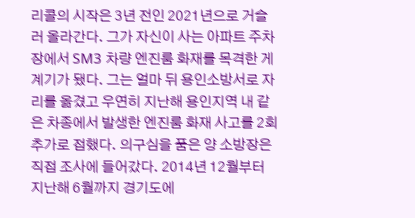리콜의 시작은 3년 전인 2021년으로 거슬러 올라간다. 그가 자신이 사는 아파트 주차장에서 SM3 차량 엔진룸 화재를 목격한 게 계기가 됐다. 그는 얼마 뒤 용인소방서로 자리를 옮겼고 우연히 지난해 용인지역 내 같은 차종에서 발생한 엔진룸 화재 사고를 2회 추가로 접했다. 의구심을 품은 양 소방장은 직접 조사에 들어갔다. 2014년 12월부터 지난해 6월까지 경기도에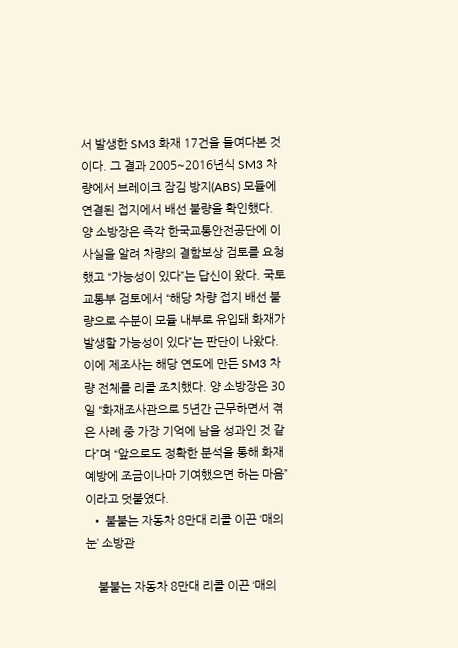서 발생한 SM3 화재 17건을 들여다본 것이다. 그 결과 2005~2016년식 SM3 차량에서 브레이크 잠김 방지(ABS) 모듈에 연결된 접지에서 배선 불량을 확인했다. 양 소방장은 즉각 한국교통안전공단에 이 사실을 알려 차량의 결함보상 검토를 요청했고 “가능성이 있다”는 답신이 왔다. 국토교통부 검토에서 “해당 차량 접지 배선 불량으로 수분이 모듈 내부로 유입돼 화재가 발생할 가능성이 있다”는 판단이 나왔다. 이에 제조사는 해당 연도에 만든 SM3 차량 전체를 리콜 조치했다. 양 소방장은 30일 “화재조사관으로 5년간 근무하면서 겪은 사례 중 가장 기억에 남을 성과인 것 같다”며 “앞으로도 정확한 분석을 통해 화재 예방에 조금이나마 기여했으면 하는 마음”이라고 덧붙였다.
  • 불붙는 자동차 8만대 리콜 이끈 ‘매의 눈’ 소방관

    불붙는 자동차 8만대 리콜 이끈 ‘매의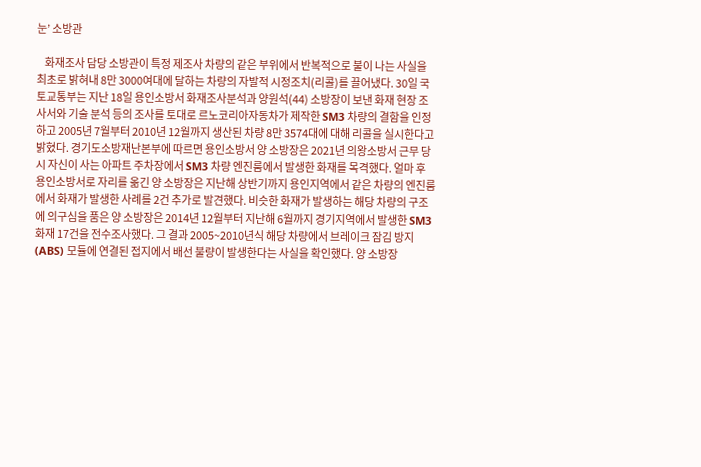눈’ 소방관

    화재조사 담당 소방관이 특정 제조사 차량의 같은 부위에서 반복적으로 불이 나는 사실을 최초로 밝혀내 8만 3000여대에 달하는 차량의 자발적 시정조치(리콜)를 끌어냈다. 30일 국토교통부는 지난 18일 용인소방서 화재조사분석과 양원석(44) 소방장이 보낸 화재 현장 조사서와 기술 분석 등의 조사를 토대로 르노코리아자동차가 제작한 SM3 차량의 결함을 인정하고 2005년 7월부터 2010년 12월까지 생산된 차량 8만 3574대에 대해 리콜을 실시한다고 밝혔다. 경기도소방재난본부에 따르면 용인소방서 양 소방장은 2021년 의왕소방서 근무 당시 자신이 사는 아파트 주차장에서 SM3 차량 엔진룸에서 발생한 화재를 목격했다. 얼마 후 용인소방서로 자리를 옮긴 양 소방장은 지난해 상반기까지 용인지역에서 같은 차량의 엔진룸에서 화재가 발생한 사례를 2건 추가로 발견했다. 비슷한 화재가 발생하는 해당 차량의 구조에 의구심을 품은 양 소방장은 2014년 12월부터 지난해 6월까지 경기지역에서 발생한 SM3 화재 17건을 전수조사했다. 그 결과 2005~2010년식 해당 차량에서 브레이크 잠김 방지(ABS) 모듈에 연결된 접지에서 배선 불량이 발생한다는 사실을 확인했다. 양 소방장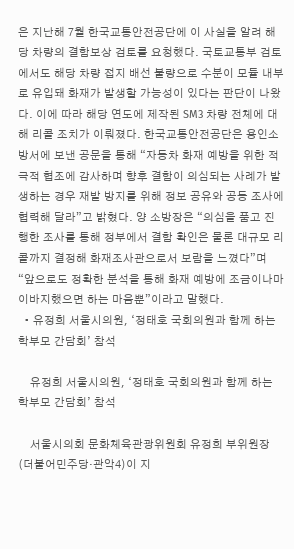은 지난해 7월 한국교통안전공단에 이 사실을 알려 해당 차량의 결함보상 검토를 요청했다. 국토교통부 검토에서도 해당 차량 접지 배선 불량으로 수분이 모듈 내부로 유입돼 화재가 발생할 가능성이 있다는 판단이 나왔다. 이에 따라 해당 연도에 제작된 SM3 차량 전체에 대해 리콜 조치가 이뤄졌다. 한국교통안전공단은 용인소방서에 보낸 공문을 통해 “자동차 화재 예방을 위한 적극적 협조에 감사하며 향후 결함이 의심되는 사례가 발생하는 경우 재발 방지를 위해 정보 공유와 공동 조사에 협력해 달라”고 밝혔다. 양 소방장은 “의심을 품고 진행한 조사를 통해 정부에서 결함 확인은 물론 대규모 리콜까지 결정해 화재조사관으로서 보람을 느꼈다”며 “앞으로도 정확한 분석을 통해 화재 예방에 조금이나마 이바지했으면 하는 마음뿐”이라고 말했다.
  • 유정희 서울시의원, ‘정태호 국회의원과 함께 하는 학부모 간담회’ 참석

    유정희 서울시의원, ‘정태호 국회의원과 함께 하는 학부모 간담회’ 참석

    서울시의회 문화체육관광위원회 유정희 부위원장(더불어민주당·관악4)이 지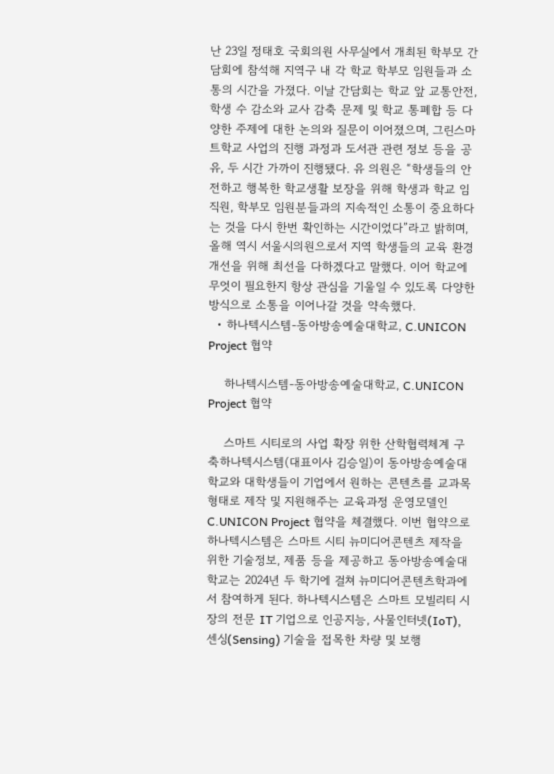난 23일 정태호 국회의원 사무실에서 개최된 학부모 간담회에 참석해 지역구 내 각 학교 학부모 임원들과 소통의 시간을 가졌다. 이날 간담회는 학교 앞 교통안전, 학생 수 감소와 교사 감축 문제 및 학교 통폐합 등 다양한 주제에 대한 논의와 질문이 이어졌으며, 그린스마트학교 사업의 진행 과정과 도서관 관련 정보 등을 공유, 두 시간 가까이 진행됐다. 유 의원은 “학생들의 안전하고 행복한 학교생활 보장을 위해 학생과 학교 임직원, 학부모 임원분들과의 지속적인 소통이 중요하다는 것을 다시 한번 확인하는 시간이었다”라고 밝히며, 올해 역시 서울시의원으로서 지역 학생들의 교육 환경 개선을 위해 최선을 다하겠다고 말했다. 이어 학교에 무엇이 필요한지 항상 관심을 기울일 수 있도록 다양한 방식으로 소통을 이어나갈 것을 약속했다.
  • 하나텍시스템-동아방송예술대학교, C.UNICON Project 협약

    하나텍시스템-동아방송예술대학교, C.UNICON Project 협약

    스마트 시티로의 사업 확장 위한 산학협력체계 구축하나텍시스템(대표이사 김승일)이 동아방송예술대학교와 대학생들이 기업에서 원하는 콘텐츠를 교과목 형태로 제작 및 지원해주는 교육과정 운영모델인 C.UNICON Project 협약을 체결했다. 이번 협약으로 하나텍시스템은 스마트 시티 뉴미디어콘텐츠 제작을 위한 기술정보, 제품 등을 제공하고 동아방송예술대학교는 2024년 두 학기에 걸쳐 뉴미디어콘텐츠학과에서 참여하게 된다. 하나텍시스템은 스마트 모빌리티 시장의 전문 IT 기업으로 인공지능, 사물인터넷(IoT), 센싱(Sensing) 기술을 접목한 차량 및 보행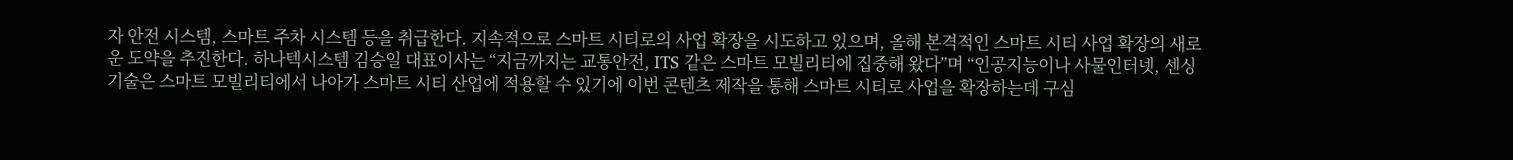자 안전 시스템, 스마트 주차 시스템 등을 취급한다. 지속적으로 스마트 시티로의 사업 확장을 시도하고 있으며, 올해 본격적인 스마트 시티 사업 확장의 새로운 도약을 추진한다. 하나텍시스템 김승일 대표이사는 “지금까지는 교통안전, ITS 같은 스마트 모빌리티에 집중해 왔다”며 “인공지능이나 사물인터넷, 센싱 기술은 스마트 모빌리티에서 나아가 스마트 시티 산업에 적용할 수 있기에 이번 콘텐츠 제작을 통해 스마트 시티로 사업을 확장하는데 구심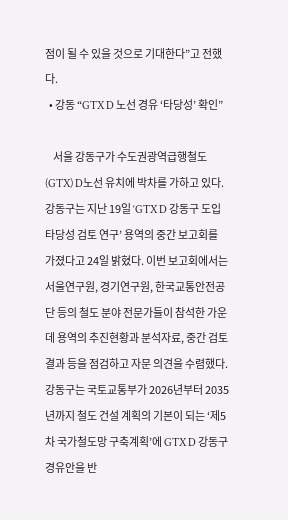점이 될 수 있을 것으로 기대한다”고 전했다.
  • 강동 “GTX D 노선 경유 ‘타당성’ 확인”

    서울 강동구가 수도권광역급행철도(GTX) D노선 유치에 박차를 가하고 있다. 강동구는 지난 19일 ‘GTX D 강동구 도입 타당성 검토 연구’ 용역의 중간 보고회를 가졌다고 24일 밝혔다. 이번 보고회에서는 서울연구원, 경기연구원, 한국교통안전공단 등의 철도 분야 전문가들이 참석한 가운데 용역의 추진현황과 분석자료, 중간 검토 결과 등을 점검하고 자문 의견을 수렴했다. 강동구는 국토교통부가 2026년부터 2035년까지 철도 건설 계획의 기본이 되는 ‘제5차 국가철도망 구축계획’에 GTX D 강동구 경유안을 반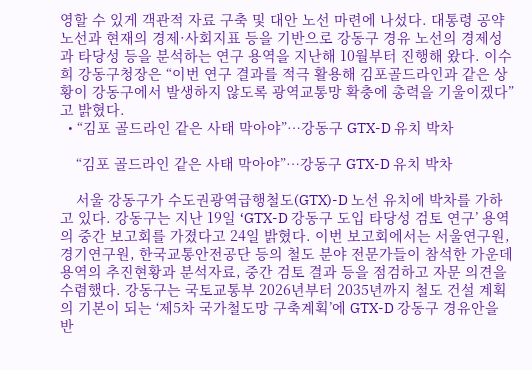영할 수 있게 객관적 자료 구축 및 대안 노선 마련에 나섰다. 대통령 공약노선과 현재의 경제·사회지표 등을 기반으로 강동구 경유 노선의 경제성과 타당성 등을 분석하는 연구 용역을 지난해 10월부터 진행해 왔다. 이수희 강동구청장은 “이번 연구 결과를 적극 활용해 김포골드라인과 같은 상황이 강동구에서 발생하지 않도록 광역교통망 확충에 총력을 기울이겠다”고 밝혔다.
  • “김포 골드라인 같은 사태 막아야”…강동구 GTX-D 유치 박차

    “김포 골드라인 같은 사태 막아야”…강동구 GTX-D 유치 박차

    서울 강동구가 수도권광역급행철도(GTX)-D 노선 유치에 박차를 가하고 있다. 강동구는 지난 19일 ‘GTX-D 강동구 도입 타당성 검토 연구’ 용역의 중간 보고회를 가졌다고 24일 밝혔다. 이번 보고회에서는 서울연구원, 경기연구원, 한국교통안전공단 등의 철도 분야 전문가들이 참석한 가운데 용역의 추진현황과 분석자료, 중간 검토 결과 등을 점검하고 자문 의견을 수렴했다. 강동구는 국토교통부 2026년부터 2035년까지 철도 건설 계획의 기본이 되는 ‘제5차 국가철도망 구축계획’에 GTX-D 강동구 경유안을 반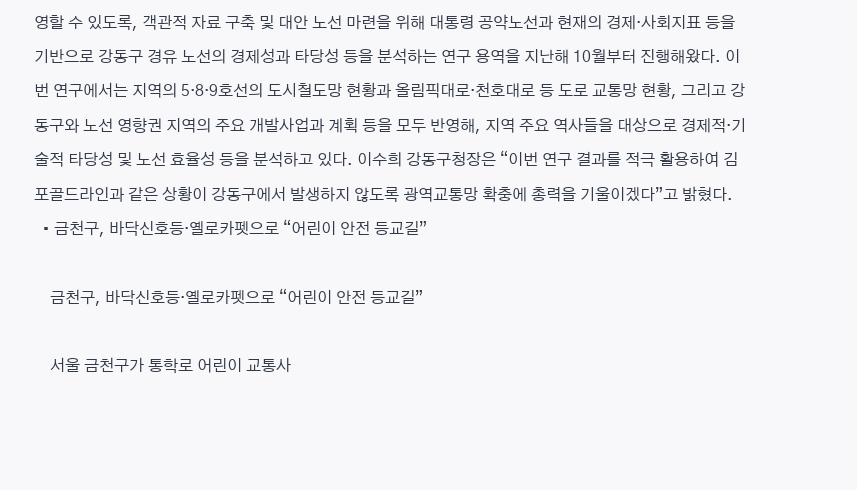영할 수 있도록, 객관적 자료 구축 및 대안 노선 마련을 위해 대통령 공약노선과 현재의 경제·사회지표 등을 기반으로 강동구 경유 노선의 경제성과 타당성 등을 분석하는 연구 용역을 지난해 10월부터 진행해왔다. 이번 연구에서는 지역의 5·8·9호선의 도시철도망 현황과 올림픽대로·천호대로 등 도로 교통망 현황, 그리고 강동구와 노선 영향권 지역의 주요 개발사업과 계획 등을 모두 반영해, 지역 주요 역사들을 대상으로 경제적·기술적 타당성 및 노선 효율성 등을 분석하고 있다. 이수희 강동구청장은 “이번 연구 결과를 적극 활용하여 김포골드라인과 같은 상황이 강동구에서 발생하지 않도록 광역교통망 확충에 총력을 기울이겠다”고 밝혔다.
  • 금천구, 바닥신호등·옐로카펫으로 “어린이 안전 등교길”

    금천구, 바닥신호등·옐로카펫으로 “어린이 안전 등교길”

    서울 금천구가 통학로 어린이 교통사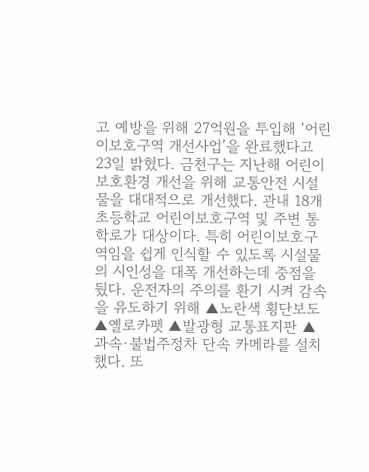고 예방을 위해 27억원을 투입해 ‘어린이보호구역 개선사업’을 완료했다고 23일 밝혔다. 금천구는 지난해 어린이 보호환경 개선을 위해 교통안전 시설물을 대대적으로 개선했다. 관내 18개 초등학교 어린이보호구역 및 주변 통학로가 대상이다. 특히 어린이보호구역임을 쉽게 인식할 수 있도록 시설물의 시인성을 대폭 개선하는데 중점을 뒀다. 운전자의 주의를 환기 시켜 감속을 유도하기 위해 ▲노란색 횡단보도 ▲옐로카펫 ▲발광형 교통표지판 ▲과속·불법주정차 단속 카메라를 설치했다. 또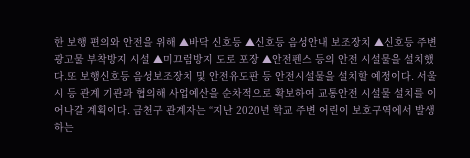한 보행 편의와 안전을 위해 ▲바닥 신호등 ▲신호등 음성안내 보조장치 ▲신호등 주변 광고물 부착방지 시설 ▲미끄럼방지 도로 포장 ▲안전펜스 등의 안전 시설물을 설치했다.또 보행신호등 음성보조장치 및 안전유도판 등 안전시설물을 설치할 예정이다. 서울시 등 관계 기관과 협의해 사업예산을 순차적으로 확보하여 교통안전 시설물 설치를 이어나갈 계획이다. 금천구 관계자는 “지난 2020년 학교 주변 어린이 보호구역에서 발생하는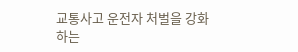교통사고 운전자 처벌을 강화하는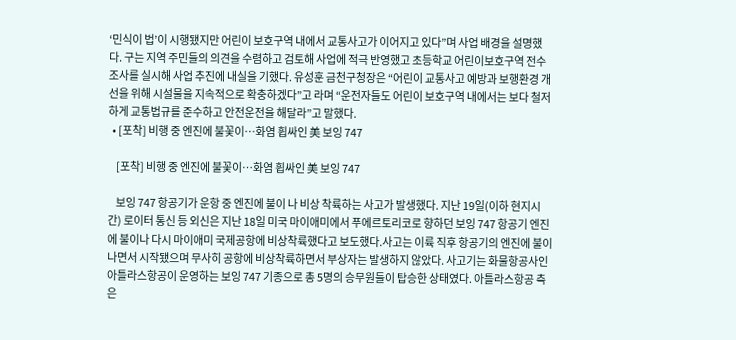‘민식이 법’이 시행됐지만 어린이 보호구역 내에서 교통사고가 이어지고 있다”며 사업 배경을 설명했다. 구는 지역 주민들의 의견을 수렴하고 검토해 사업에 적극 반영했고 초등학교 어린이보호구역 전수 조사를 실시해 사업 추진에 내실을 기했다. 유성훈 금천구청장은 “어린이 교통사고 예방과 보행환경 개선을 위해 시설물을 지속적으로 확충하겠다”고 라며 “운전자들도 어린이 보호구역 내에서는 보다 철저하게 교통법규를 준수하고 안전운전을 해달라”고 말했다.
  • [포착] 비행 중 엔진에 불꽃이…화염 휩싸인 美 보잉 747

    [포착] 비행 중 엔진에 불꽃이…화염 휩싸인 美 보잉 747

    보잉 747 항공기가 운항 중 엔진에 불이 나 비상 착륙하는 사고가 발생했다. 지난 19일(이하 현지시간) 로이터 통신 등 외신은 지난 18일 미국 마이애미에서 푸에르토리코로 향하던 보잉 747 항공기 엔진에 불이나 다시 마이애미 국제공항에 비상착륙했다고 보도했다.사고는 이륙 직후 항공기의 엔진에 불이 나면서 시작됐으며 무사히 공항에 비상착륙하면서 부상자는 발생하지 않았다. 사고기는 화물항공사인 아틀라스항공이 운영하는 보잉 747 기종으로 총 5명의 승무원들이 탑승한 상태였다. 아틀라스항공 측은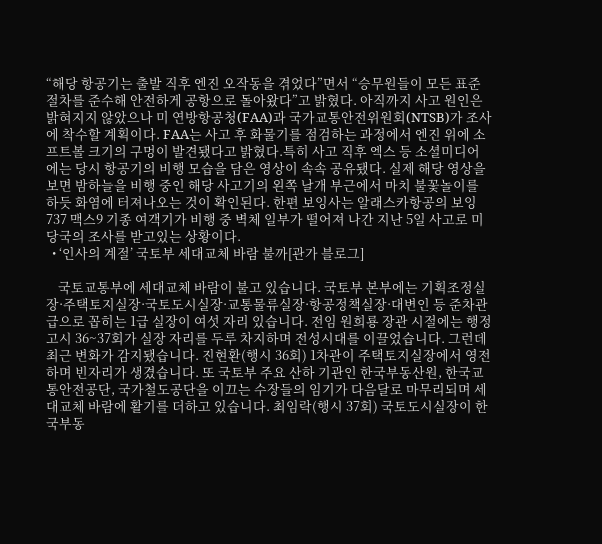“해당 항공기는 출발 직후 엔진 오작동을 겪었다”면서 “승무원들이 모든 표준 절차를 준수해 안전하게 공항으로 돌아왔다”고 밝혔다. 아직까지 사고 원인은 밝혀지지 않았으나 미 연방항공청(FAA)과 국가교통안전위원회(NTSB)가 조사에 착수할 계획이다. FAA는 사고 후 화물기를 점검하는 과정에서 엔진 위에 소프트볼 크기의 구멍이 발견됐다고 밝혔다.특히 사고 직후 엑스 등 소셜미디어에는 당시 항공기의 비행 모습을 담은 영상이 속속 공유됐다. 실제 해당 영상을 보면 밤하늘을 비행 중인 해당 사고기의 왼쪽 날개 부근에서 마치 불꽃놀이를 하듯 화염에 터져나오는 것이 확인된다. 한편 보잉사는 알래스카항공의 보잉 737 맥스9 기종 여객기가 비행 중 벽체 일부가 떨어져 나간 지난 5일 사고로 미 당국의 조사를 받고있는 상황이다.
  • ‘인사의 계절’ 국토부 세대교체 바람 불까[관가 블로그]

    국토교통부에 세대교체 바람이 불고 있습니다. 국토부 본부에는 기획조정실장·주택토지실장·국토도시실장·교통물류실장·항공정책실장·대변인 등 준차관급으로 꼽히는 1급 실장이 여섯 자리 있습니다. 전임 원희룡 장관 시절에는 행정고시 36~37회가 실장 자리를 두루 차지하며 전성시대를 이끌었습니다. 그런데 최근 변화가 감지됐습니다. 진현환(행시 36회) 1차관이 주택토지실장에서 영전하며 빈자리가 생겼습니다. 또 국토부 주요 산하 기관인 한국부동산원, 한국교통안전공단, 국가철도공단을 이끄는 수장들의 임기가 다음달로 마무리되며 세대교체 바람에 활기를 더하고 있습니다. 최임락(행시 37회) 국토도시실장이 한국부동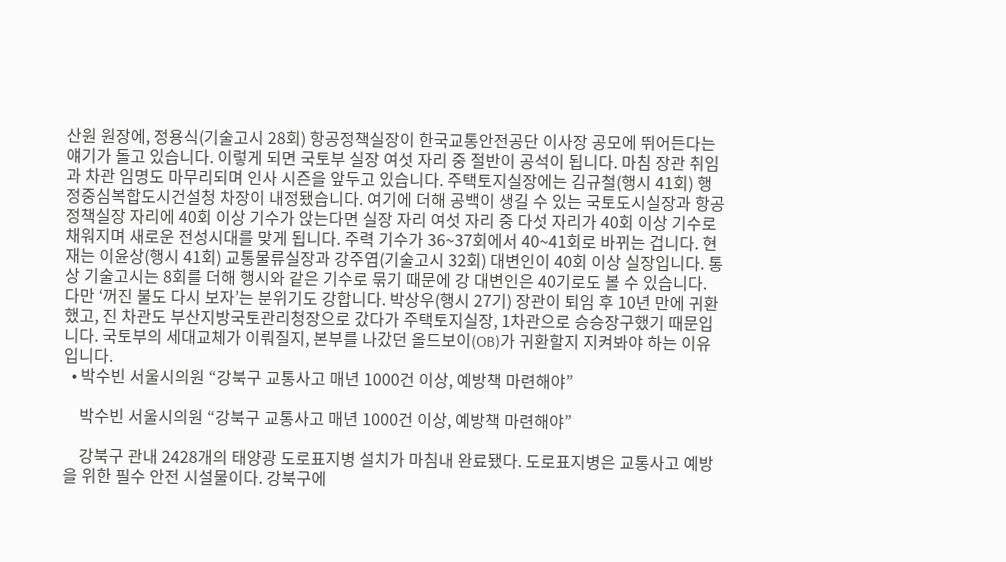산원 원장에, 정용식(기술고시 28회) 항공정책실장이 한국교통안전공단 이사장 공모에 뛰어든다는 얘기가 돌고 있습니다. 이렇게 되면 국토부 실장 여섯 자리 중 절반이 공석이 됩니다. 마침 장관 취임과 차관 임명도 마무리되며 인사 시즌을 앞두고 있습니다. 주택토지실장에는 김규철(행시 41회) 행정중심복합도시건설청 차장이 내정됐습니다. 여기에 더해 공백이 생길 수 있는 국토도시실장과 항공정책실장 자리에 40회 이상 기수가 앉는다면 실장 자리 여섯 자리 중 다섯 자리가 40회 이상 기수로 채워지며 새로운 전성시대를 맞게 됩니다. 주력 기수가 36~37회에서 40~41회로 바뀌는 겁니다. 현재는 이윤상(행시 41회) 교통물류실장과 강주엽(기술고시 32회) 대변인이 40회 이상 실장입니다. 통상 기술고시는 8회를 더해 행시와 같은 기수로 묶기 때문에 강 대변인은 40기로도 볼 수 있습니다. 다만 ‘꺼진 불도 다시 보자’는 분위기도 강합니다. 박상우(행시 27기) 장관이 퇴임 후 10년 만에 귀환했고, 진 차관도 부산지방국토관리청장으로 갔다가 주택토지실장, 1차관으로 승승장구했기 때문입니다. 국토부의 세대교체가 이뤄질지, 본부를 나갔던 올드보이(OB)가 귀환할지 지켜봐야 하는 이유입니다.
  • 박수빈 서울시의원 “강북구 교통사고 매년 1000건 이상, 예방책 마련해야”

    박수빈 서울시의원 “강북구 교통사고 매년 1000건 이상, 예방책 마련해야”

    강북구 관내 2428개의 태양광 도로표지병 설치가 마침내 완료됐다. 도로표지병은 교통사고 예방을 위한 필수 안전 시설물이다. 강북구에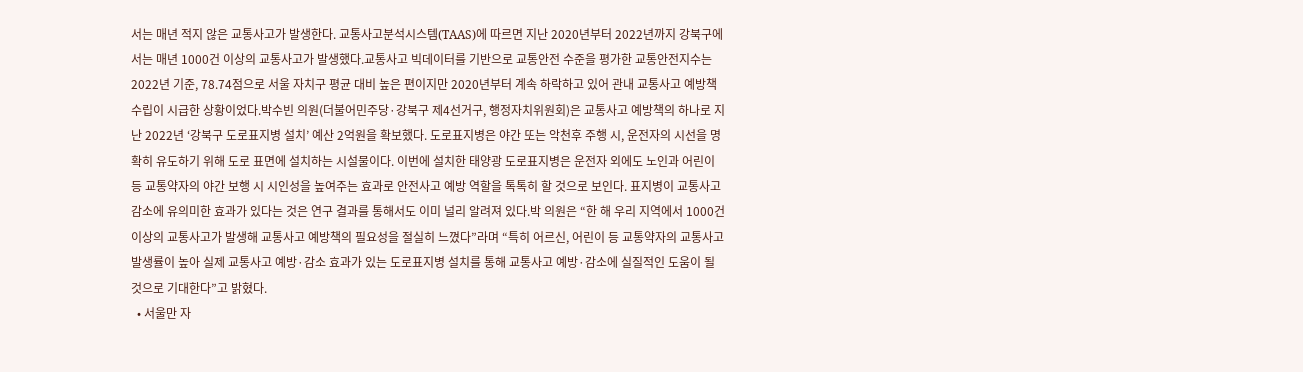서는 매년 적지 않은 교통사고가 발생한다. 교통사고분석시스템(TAAS)에 따르면 지난 2020년부터 2022년까지 강북구에서는 매년 1000건 이상의 교통사고가 발생했다.교통사고 빅데이터를 기반으로 교통안전 수준을 평가한 교통안전지수는 2022년 기준, 78.74점으로 서울 자치구 평균 대비 높은 편이지만 2020년부터 계속 하락하고 있어 관내 교통사고 예방책 수립이 시급한 상황이었다.박수빈 의원(더불어민주당·강북구 제4선거구, 행정자치위원회)은 교통사고 예방책의 하나로 지난 2022년 ‘강북구 도로표지병 설치’ 예산 2억원을 확보했다. 도로표지병은 야간 또는 악천후 주행 시, 운전자의 시선을 명확히 유도하기 위해 도로 표면에 설치하는 시설물이다. 이번에 설치한 태양광 도로표지병은 운전자 외에도 노인과 어린이 등 교통약자의 야간 보행 시 시인성을 높여주는 효과로 안전사고 예방 역할을 톡톡히 할 것으로 보인다. 표지병이 교통사고 감소에 유의미한 효과가 있다는 것은 연구 결과를 통해서도 이미 널리 알려져 있다.박 의원은 “한 해 우리 지역에서 1000건 이상의 교통사고가 발생해 교통사고 예방책의 필요성을 절실히 느꼈다”라며 “특히 어르신, 어린이 등 교통약자의 교통사고 발생률이 높아 실제 교통사고 예방·감소 효과가 있는 도로표지병 설치를 통해 교통사고 예방·감소에 실질적인 도움이 될 것으로 기대한다”고 밝혔다.
  • 서울만 자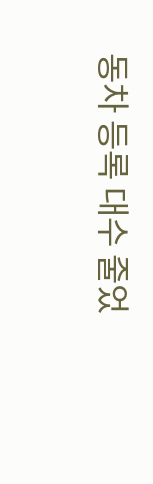동차 등록 대수 줄었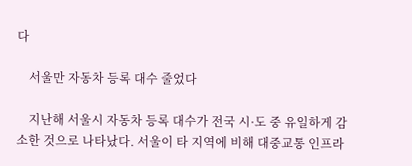다

    서울만 자동차 등록 대수 줄었다

    지난해 서울시 자동차 등록 대수가 전국 시·도 중 유일하게 감소한 것으로 나타났다. 서울이 타 지역에 비해 대중교통 인프라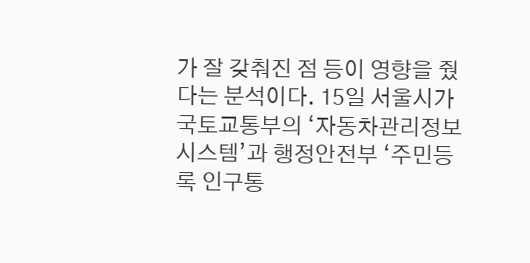가 잘 갖춰진 점 등이 영향을 줬다는 분석이다. 15일 서울시가 국토교통부의 ‘자동차관리정보시스템’과 행정안전부 ‘주민등록 인구통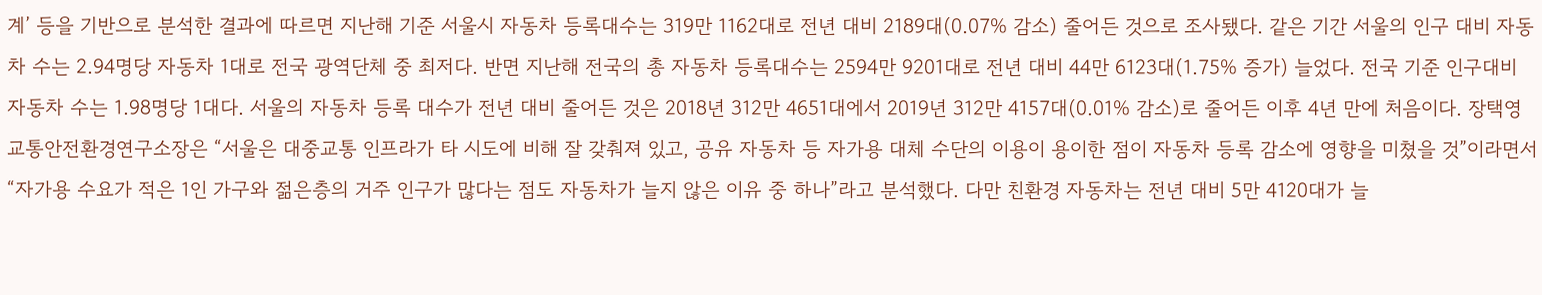계’ 등을 기반으로 분석한 결과에 따르면 지난해 기준 서울시 자동차 등록대수는 319만 1162대로 전년 대비 2189대(0.07% 감소) 줄어든 것으로 조사됐다. 같은 기간 서울의 인구 대비 자동차 수는 2.94명당 자동차 1대로 전국 광역단체 중 최저다. 반면 지난해 전국의 총 자동차 등록대수는 2594만 9201대로 전년 대비 44만 6123대(1.75% 증가) 늘었다. 전국 기준 인구대비 자동차 수는 1.98명당 1대다. 서울의 자동차 등록 대수가 전년 대비 줄어든 것은 2018년 312만 4651대에서 2019년 312만 4157대(0.01% 감소)로 줄어든 이후 4년 만에 처음이다. 장택영 교통안전환경연구소장은 “서울은 대중교통 인프라가 타 시도에 비해 잘 갖춰져 있고, 공유 자동차 등 자가용 대체 수단의 이용이 용이한 점이 자동차 등록 감소에 영향을 미쳤을 것”이라면서 “자가용 수요가 적은 1인 가구와 젊은층의 거주 인구가 많다는 점도 자동차가 늘지 않은 이유 중 하나”라고 분석했다. 다만 친환경 자동차는 전년 대비 5만 4120대가 늘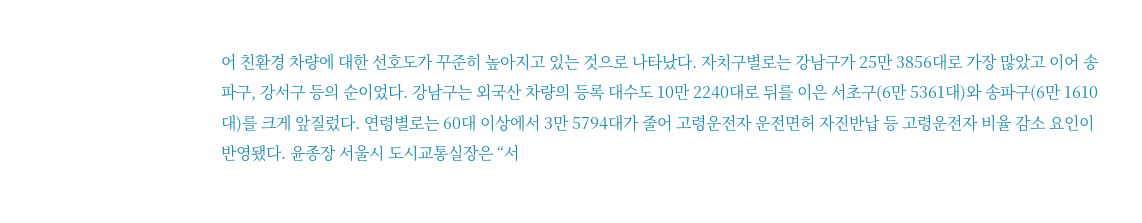어 친환경 차량에 대한 선호도가 꾸준히 높아지고 있는 것으로 나타났다. 자치구별로는 강남구가 25만 3856대로 가장 많았고 이어 송파구, 강서구 등의 순이었다. 강남구는 외국산 차량의 등록 대수도 10만 2240대로 뒤를 이은 서초구(6만 5361대)와 송파구(6만 1610대)를 크게 앞질렀다. 연령별로는 60대 이상에서 3만 5794대가 줄어 고령운전자 운전면허 자진반납 등 고령운전자 비율 감소 요인이 반영됐다. 윤종장 서울시 도시교통실장은 “서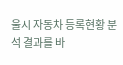울시 자동차 등록현황 분석 결과를 바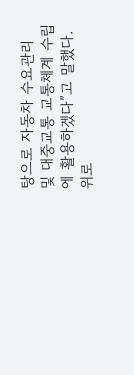탕으로 자동차 수요관리 및 대중교통 교통체계 수립에 활용하겠다”고 말했다.
위로